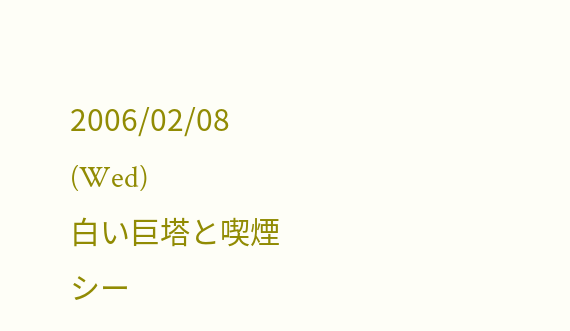2006/02/08 (Wed)
白い巨塔と喫煙シー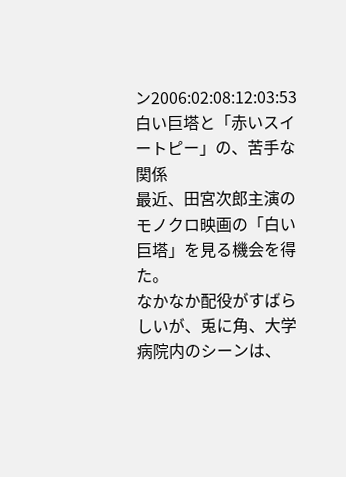ン2006:02:08:12:03:53
白い巨塔と「赤いスイートピー」の、苦手な関係
最近、田宮次郎主演のモノクロ映画の「白い巨塔」を見る機会を得た。
なかなか配役がすばらしいが、兎に角、大学病院内のシーンは、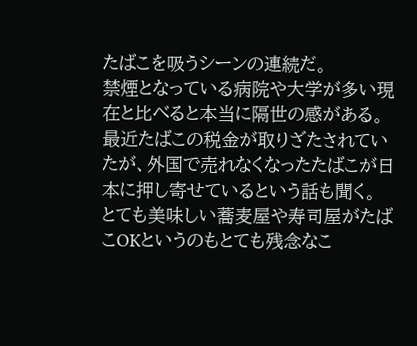たばこを吸うシーンの連続だ。
禁煙となっている病院や大学が多い現在と比べると本当に隔世の感がある。
最近たばこの税金が取りざたされていたが、外国で売れなくなったたばこが日本に押し寄せているという話も聞く。
とても美味しい蕎麦屋や寿司屋がたばこOKというのもとても残念なこ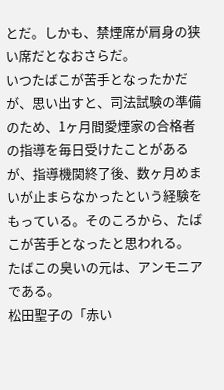とだ。しかも、禁煙席が肩身の狭い席だとなおさらだ。
いつたばこが苦手となったかだが、思い出すと、司法試験の準備のため、1ヶ月間愛煙家の合格者の指導を毎日受けたことがあるが、指導機関終了後、数ヶ月めまいが止まらなかったという経験をもっている。そのころから、たばこが苦手となったと思われる。
たばこの臭いの元は、アンモニアである。
松田聖子の「赤い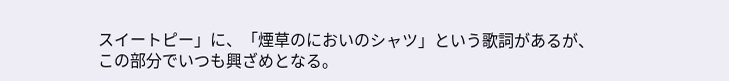スイートピー」に、「煙草のにおいのシャツ」という歌詞があるが、
この部分でいつも興ざめとなる。